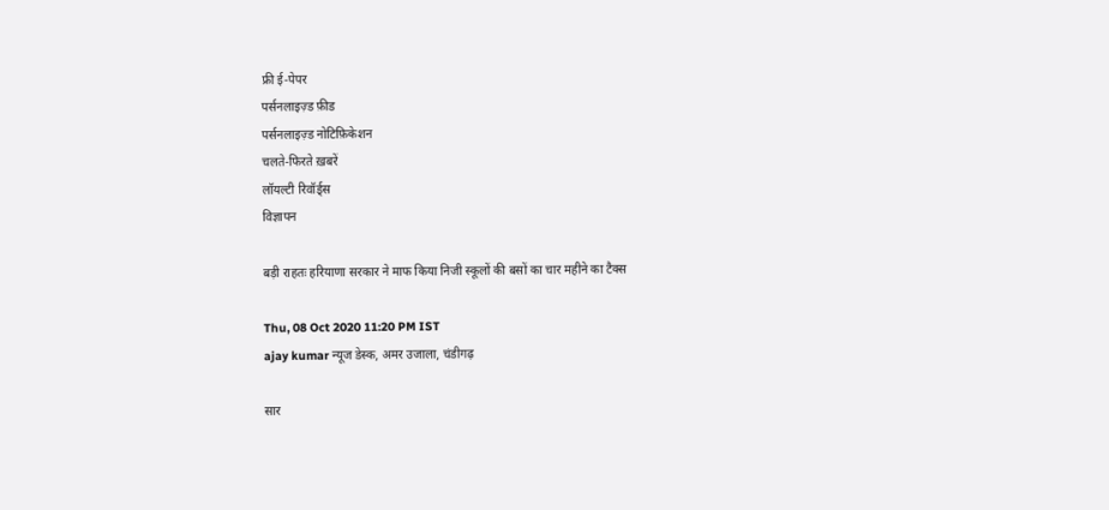फ्री ई-पेपर
पर्सनलाइज़्ड फ़ीड
पर्सनलाइज़्ड नोटिफ़िकेशन
चलते-फिरते ख़बरें
लॉयल्टी रिवॉर्ड्स
विज्ञापन

बड़ी राहतः हरियाणा सरकार ने माफ किया निजी स्कूलों की बसों का चार महीने का टैक्स

Thu, 08 Oct 2020 11:20 PM IST
ajay kumar न्यूज डेस्क, अमर उजाला, चंडीगढ़

सार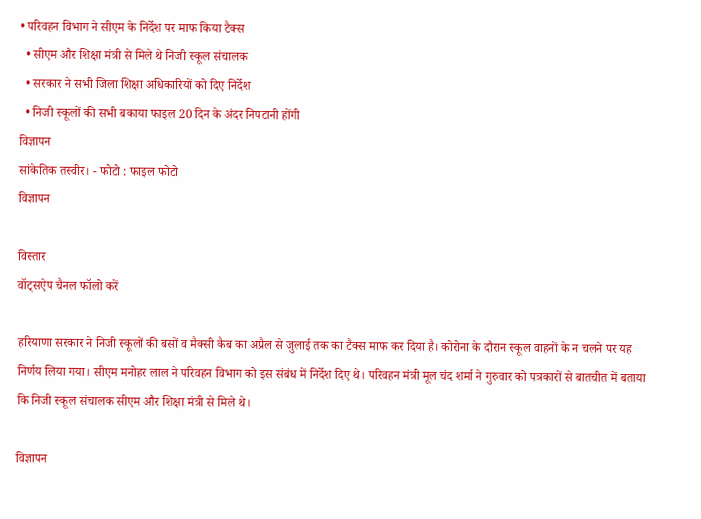• परिवहन विभाग ने सीएम के निर्देश पर माफ किया टैक्स
  • सीएम और शिक्षा मंत्री से मिले थे निजी स्कूल संचालक
  • सरकार ने सभी जिला शिक्षा अधिकारियों को दिए निर्देश
  • निजी स्कूलों की सभी बकाया फाइल 20 दिन के अंदर निपटानी होंगी
विज्ञापन
सांकेतिक तस्वीर। - फोटो : फाइल फोटो
विज्ञापन

विस्तार
वॉट्सऐप चैनल फॉलो करें

हरियाणा सरकार ने निजी स्कूलों की बसों व मैक्सी कैब का अप्रैल से जुलाई तक का टैक्स माफ कर दिया है। कोरोना के दौरान स्कूल वाहनों के न चलने पर यह निर्णय लिया गया। सीएम मनोहर लाल ने परिवहन विभाग को इस संबंध में निर्देश दिए थे। परिवहन मंत्री मूल चंद शर्मा ने गुरुवार को पत्रकारों से बातचीत में बताया कि निजी स्कूल संचालक सीएम और शिक्षा मंत्री से मिले थे।

विज्ञापन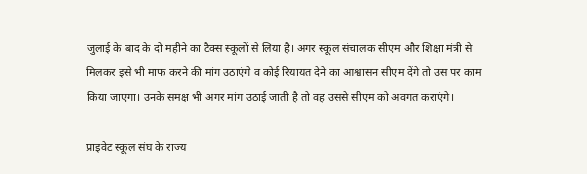जुलाई के बाद के दो महीने का टैक्स स्कूलों से लिया है। अगर स्कूल संचालक सीएम और शिक्षा मंत्री से मिलकर इसे भी माफ करने की मांग उठाएंगे व कोई रियायत देने का आश्वासन सीएम देंगे तो उस पर काम किया जाएगा। उनके समक्ष भी अगर मांग उठाई जाती है तो वह उससे सीएम को अवगत कराएंगे।

प्राइवेट स्कूल संघ के राज्य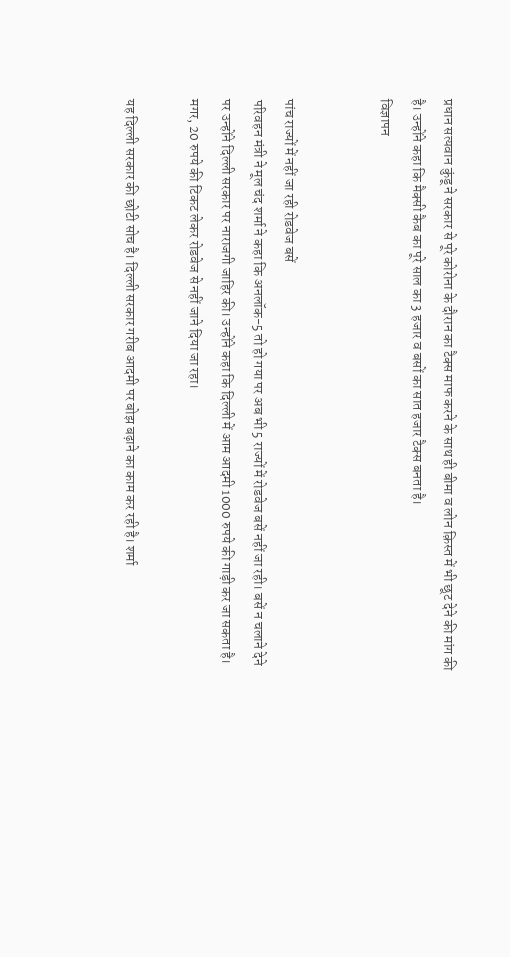प्रधान सत्यवान कुंडू ने सरकार से पूरे कोरोना के दौरान का टैक्स माफ करने के साथ ही बीमा व लोन क़िस्त में भी छूट देने की मांग की है। उन्होंने कहा कि मैक्सी कैब का पूरे साल का 3 हजार व बसों का सात हजार टैक्स बनता है।
विज्ञापन


पांच राज्यों में नहीं जा रही रोडवेज बसें
परिवहन मंत्री ने मूल चंद शर्मा ने कहा कि अनलॉक-5 तो हो गया पर अब भी 5 राज्यों में रोडवेज बसें नहीं जा रही। बसें न चलाने देने पर उन्होंने दिल्ली सरकार पर नाराजगी जाहिर की। उन्होंने कहा कि दिल्ली में आम आदमी 1000 रुपये की गाड़ी कर जा सकता है। मगर, 20 रुपये की टिकट लेकर रोडवेज से नहीं जाने दिया जा रहा।

यह दिल्ली सरकार की छोटी सोच है। दिल्ली सरकार गरीब आदमी पर बोझ बढ़ाने का काम कर रही है। शर्मा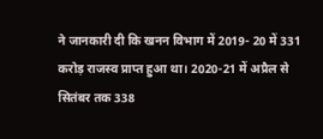ने जानकारी दी कि खनन विभाग में 2019- 20 में 331 करोड़ राजस्व प्राप्त हुआ था। 2020-21 में अप्रैल से सितंबर तक 338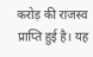करोड़ की राजस्व प्राप्ति हुई है। यह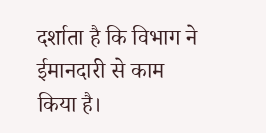दर्शाता है कि विभाग ने ईमानदारी से काम किया है।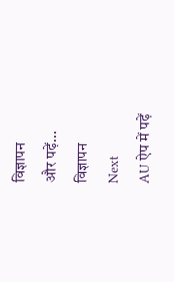विज्ञापन
और पढ़ें...
विज्ञापन
Next
AU ऐप में पढ़ें